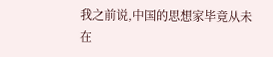我之前说,中国的思想家毕竟从未在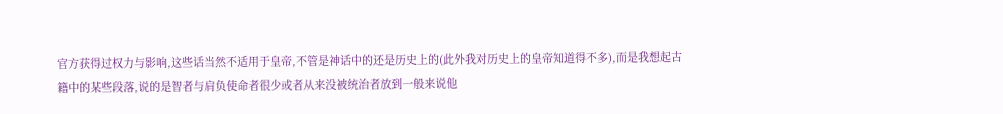官方获得过权力与影响,这些话当然不适用于皇帝,不管是神话中的还是历史上的(此外我对历史上的皇帝知道得不多),而是我想起古籍中的某些段落,说的是智者与肩负使命者很少或者从来没被统治者放到一般来说他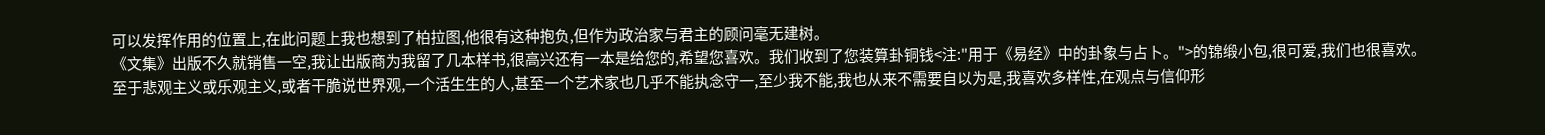可以发挥作用的位置上,在此问题上我也想到了柏拉图,他很有这种抱负,但作为政治家与君主的顾问毫无建树。
《文集》出版不久就销售一空,我让出版商为我留了几本样书,很高兴还有一本是给您的,希望您喜欢。我们收到了您装算卦铜钱<注:"用于《易经》中的卦象与占卜。">的锦缎小包,很可爱,我们也很喜欢。
至于悲观主义或乐观主义,或者干脆说世界观,一个活生生的人,甚至一个艺术家也几乎不能执念守一,至少我不能,我也从来不需要自以为是,我喜欢多样性,在观点与信仰形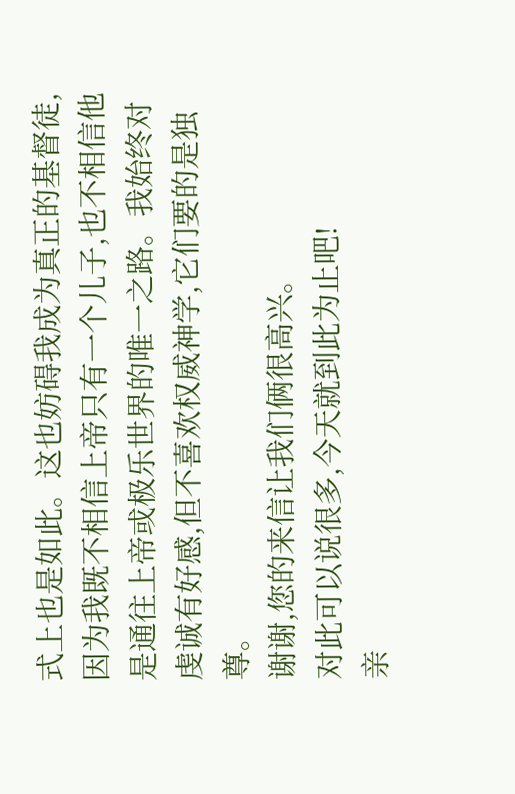式上也是如此。这也妨碍我成为真正的基督徒,因为我既不相信上帝只有一个儿子,也不相信他是通往上帝或极乐世界的唯一之路。我始终对虔诚有好感,但不喜欢权威神学,它们要的是独尊。
谢谢,您的来信让我们俩很高兴。
对此可以说很多,今天就到此为止吧!
亲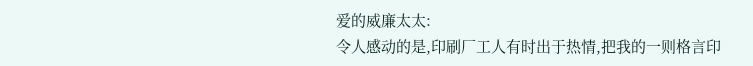爱的威廉太太:
令人感动的是,印刷厂工人有时出于热情,把我的一则格言印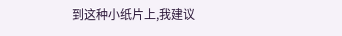到这种小纸片上,我建议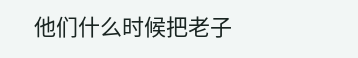他们什么时候把老子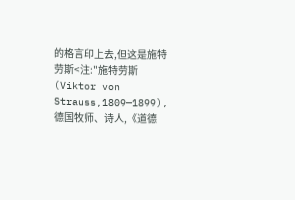的格言印上去,但这是施特劳斯<注:"施特劳斯(Viktor von Strauss,1809—1899),德国牧师、诗人,《道德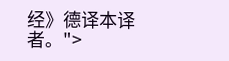经》德译本译者。">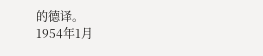的德译。
1954年1月